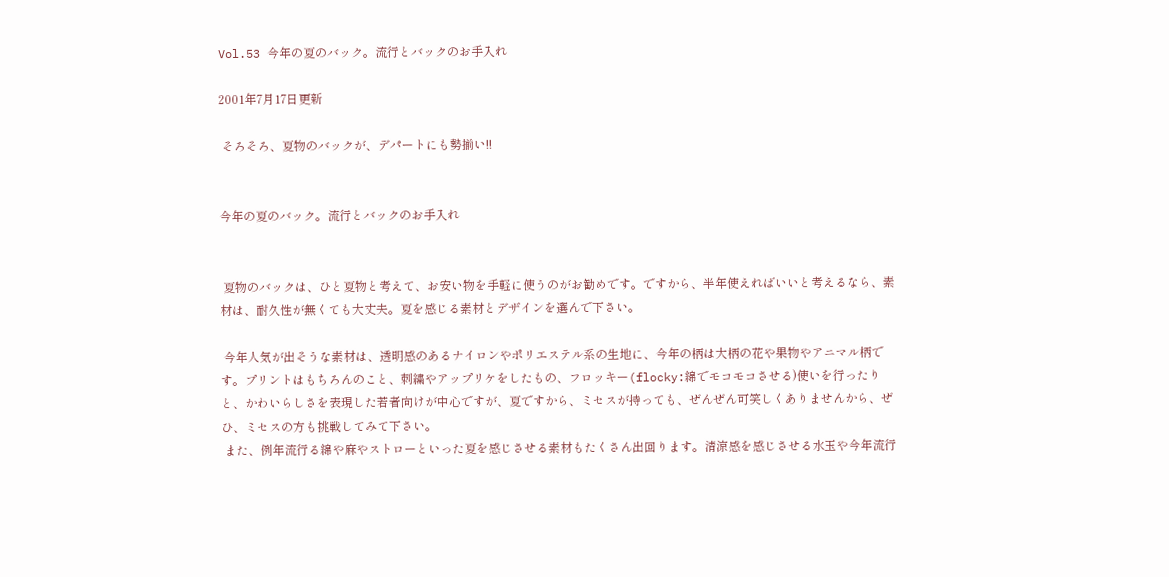Vol.53 今年の夏のバック。流行とバックのお手入れ

2001年7月17日更新

 そろそろ、夏物のバックが、デパートにも勢揃い!!


今年の夏のバック。流行とバックのお手入れ


 夏物のバックは、ひと夏物と考えて、お安い物を手軽に使うのがお勧めです。ですから、半年使えればいいと考えるなら、素材は、耐久性が無くても大丈夫。夏を感じる素材とデザインを選んで下さい。

 今年人気が出そうな素材は、透明感のあるナイロンやポリエステル系の生地に、今年の柄は大柄の花や果物やアニマル柄です。プリントはもちろんのこと、刺繍やアップリケをしたもの、フロッキー(flocky:綿でモコモコさせる)使いを行ったりと、かわいらしさを表現した若者向けが中心ですが、夏ですから、ミセスが持っても、ぜんぜん可笑しくありませんから、ぜひ、ミセスの方も挑戦してみて下さい。
 また、例年流行る綿や麻やストローといった夏を感じさせる素材もたくさん出回ります。清涼感を感じさせる水玉や今年流行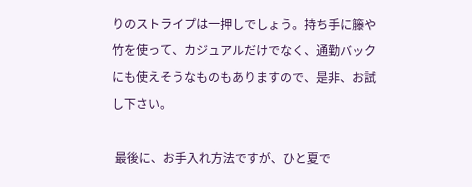りのストライプは一押しでしょう。持ち手に籐や竹を使って、カジュアルだけでなく、通勤バックにも使えそうなものもありますので、是非、お試し下さい。

 最後に、お手入れ方法ですが、ひと夏で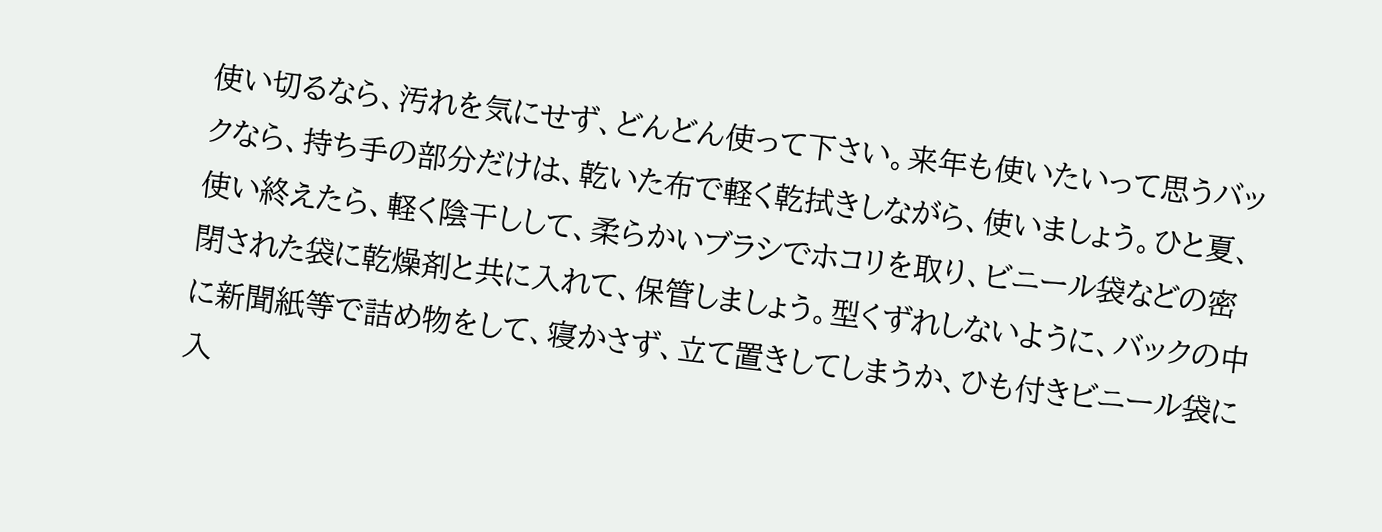使い切るなら、汚れを気にせず、どんどん使って下さい。来年も使いたいって思うバックなら、持ち手の部分だけは、乾いた布で軽く乾拭きしながら、使いましょう。ひと夏、使い終えたら、軽く陰干しして、柔らかいブラシでホコリを取り、ビニール袋などの密閉された袋に乾燥剤と共に入れて、保管しましょう。型くずれしないように、バックの中に新聞紙等で詰め物をして、寝かさず、立て置きしてしまうか、ひも付きビニール袋に入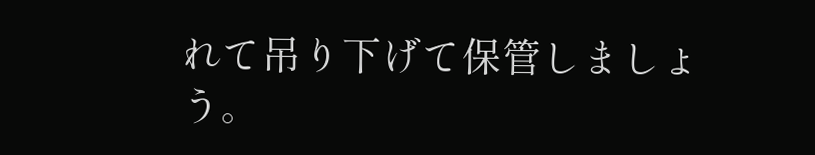れて吊り下げて保管しましょう。